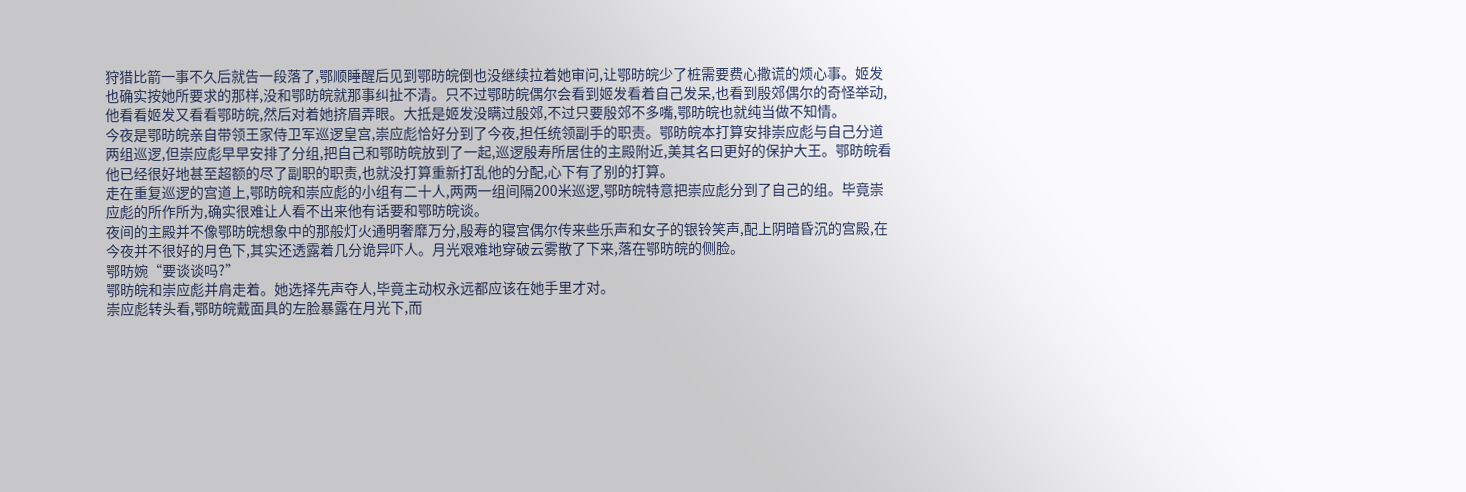狩猎比箭一事不久后就告一段落了,鄂顺睡醒后见到鄂昉皖倒也没继续拉着她审问,让鄂昉皖少了桩需要费心撒谎的烦心事。姬发也确实按她所要求的那样,没和鄂昉皖就那事纠扯不清。只不过鄂昉皖偶尔会看到姬发看着自己发呆,也看到殷郊偶尔的奇怪举动,他看看姬发又看看鄂昉皖,然后对着她挤眉弄眼。大抵是姬发没瞒过殷郊,不过只要殷郊不多嘴,鄂昉皖也就纯当做不知情。
今夜是鄂昉皖亲自带领王家侍卫军巡逻皇宫,崇应彪恰好分到了今夜,担任统领副手的职责。鄂昉皖本打算安排崇应彪与自己分道两组巡逻,但崇应彪早早安排了分组,把自己和鄂昉皖放到了一起,巡逻殷寿所居住的主殿附近,美其名曰更好的保护大王。鄂昉皖看他已经很好地甚至超额的尽了副职的职责,也就没打算重新打乱他的分配,心下有了别的打算。
走在重复巡逻的宫道上,鄂昉皖和崇应彪的小组有二十人,两两一组间隔200米巡逻,鄂昉皖特意把崇应彪分到了自己的组。毕竟崇应彪的所作所为,确实很难让人看不出来他有话要和鄂昉皖谈。
夜间的主殿并不像鄂昉皖想象中的那般灯火通明奢靡万分,殷寿的寝宫偶尔传来些乐声和女子的银铃笑声,配上阴暗昏沉的宫殿,在今夜并不很好的月色下,其实还透露着几分诡异吓人。月光艰难地穿破云雾散了下来,落在鄂昉皖的侧脸。
鄂昉婉“要谈谈吗?”
鄂昉皖和崇应彪并肩走着。她选择先声夺人,毕竟主动权永远都应该在她手里才对。
崇应彪转头看,鄂昉皖戴面具的左脸暴露在月光下,而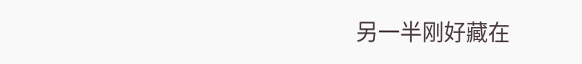另一半刚好藏在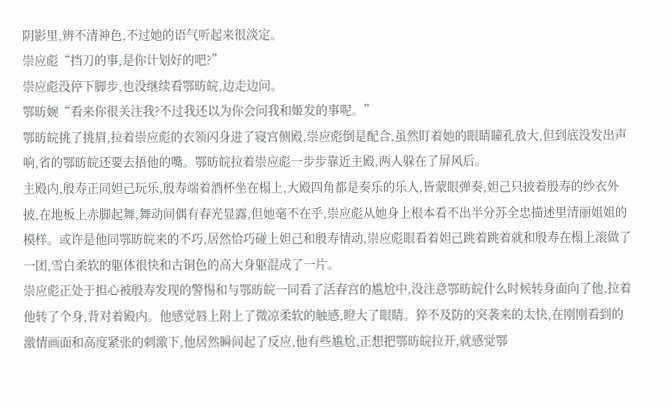阴影里,辨不清神色,不过她的语气听起来很淡定。
崇应彪“挡刀的事,是你计划好的吧?”
崇应彪没停下脚步,也没继续看鄂昉皖,边走边问。
鄂昉婉“看来你很关注我?不过我还以为你会问我和姬发的事呢。”
鄂昉皖挑了挑眉,拉着崇应彪的衣领闪身进了寝宫侧殿,崇应彪倒是配合,虽然盯着她的眼睛瞳孔放大,但到底没发出声响,省的鄂昉皖还要去捂他的嘴。鄂昉皖拉着崇应彪一步步靠近主殿,两人躲在了屏风后。
主殿内,殷寿正同妲己玩乐,殷寿端着酒杯坐在榻上,大殿四角都是奏乐的乐人,皆蒙眼弹奏,妲己只披着殷寿的纱衣外披,在地板上赤脚起舞,舞动间偶有春光显露,但她毫不在乎,崇应彪从她身上根本看不出半分苏全忠描述里清丽姐姐的模样。或许是他同鄂昉皖来的不巧,居然恰巧碰上妲己和殷寿情动,崇应彪眼看着妲己跳着跳着就和殷寿在榻上滚做了一团,雪白柔软的躯体很快和古铜色的高大身躯混成了一片。
崇应彪正处于担心被殷寿发现的警惕和与鄂昉皖一同看了活春宫的尴尬中,没注意鄂昉皖什么时候转身面向了他,拉着他转了个身,背对着殿内。他感觉唇上附上了微凉柔软的触感,瞪大了眼睛。猝不及防的突袭来的太快,在刚刚看到的激情画面和高度紧张的刺激下,他居然瞬间起了反应,他有些尴尬,正想把鄂昉皖拉开,就感觉鄂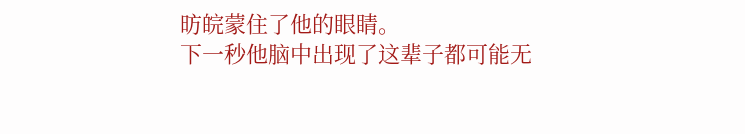昉皖蒙住了他的眼睛。
下一秒他脑中出现了这辈子都可能无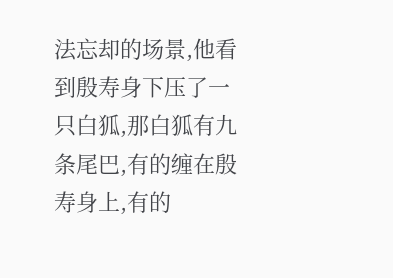法忘却的场景,他看到殷寿身下压了一只白狐,那白狐有九条尾巴,有的缠在殷寿身上,有的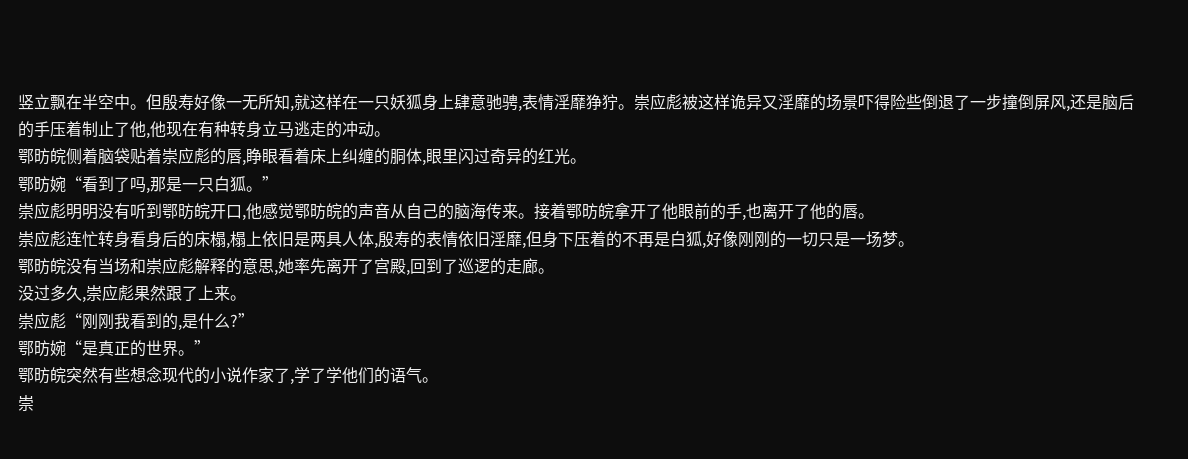竖立飘在半空中。但殷寿好像一无所知,就这样在一只妖狐身上肆意驰骋,表情淫靡狰狞。崇应彪被这样诡异又淫靡的场景吓得险些倒退了一步撞倒屏风,还是脑后的手压着制止了他,他现在有种转身立马逃走的冲动。
鄂昉皖侧着脑袋贴着崇应彪的唇,睁眼看着床上纠缠的胴体,眼里闪过奇异的红光。
鄂昉婉“看到了吗,那是一只白狐。”
崇应彪明明没有听到鄂昉皖开口,他感觉鄂昉皖的声音从自己的脑海传来。接着鄂昉皖拿开了他眼前的手,也离开了他的唇。
崇应彪连忙转身看身后的床榻,榻上依旧是两具人体,殷寿的表情依旧淫靡,但身下压着的不再是白狐,好像刚刚的一切只是一场梦。
鄂昉皖没有当场和崇应彪解释的意思,她率先离开了宫殿,回到了巡逻的走廊。
没过多久,崇应彪果然跟了上来。
崇应彪“刚刚我看到的,是什么?”
鄂昉婉“是真正的世界。”
鄂昉皖突然有些想念现代的小说作家了,学了学他们的语气。
崇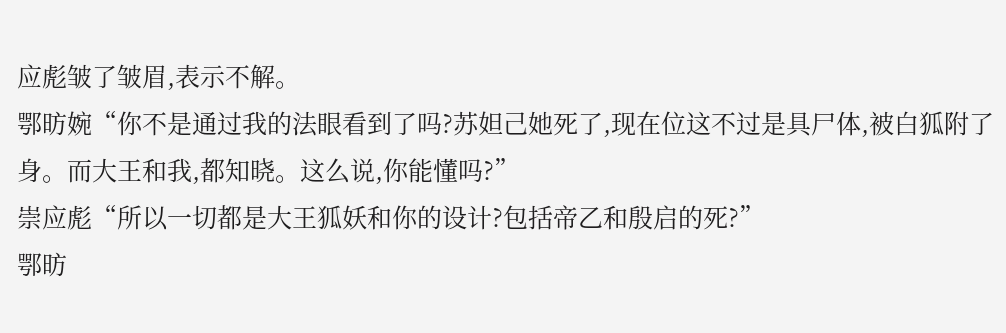应彪皱了皱眉,表示不解。
鄂昉婉“你不是通过我的法眼看到了吗?苏妲己她死了,现在位这不过是具尸体,被白狐附了身。而大王和我,都知晓。这么说,你能懂吗?”
崇应彪“所以一切都是大王狐妖和你的设计?包括帝乙和殷启的死?”
鄂昉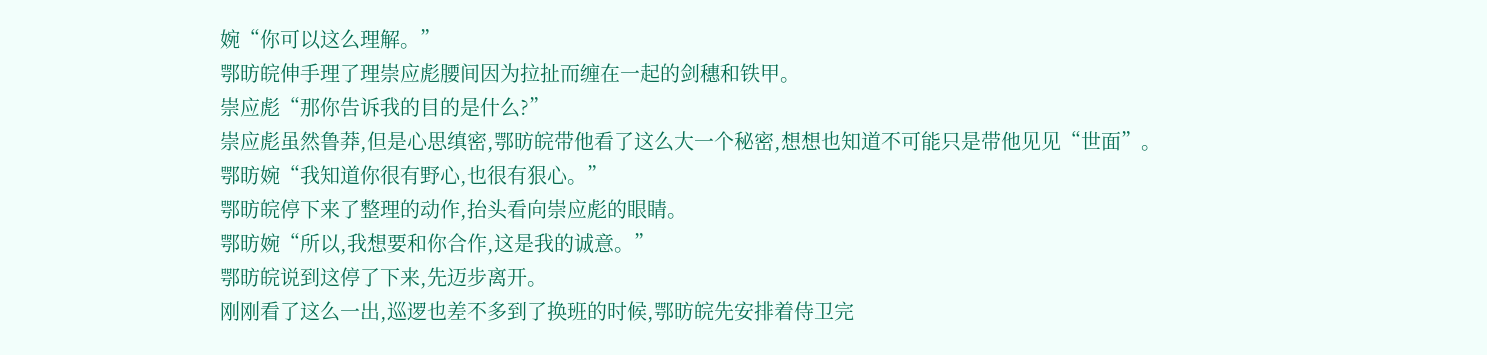婉“你可以这么理解。”
鄂昉皖伸手理了理崇应彪腰间因为拉扯而缠在一起的剑穗和铁甲。
崇应彪“那你告诉我的目的是什么?”
崇应彪虽然鲁莽,但是心思缜密,鄂昉皖带他看了这么大一个秘密,想想也知道不可能只是带他见见“世面”。
鄂昉婉“我知道你很有野心,也很有狠心。”
鄂昉皖停下来了整理的动作,抬头看向崇应彪的眼睛。
鄂昉婉“所以,我想要和你合作,这是我的诚意。”
鄂昉皖说到这停了下来,先迈步离开。
刚刚看了这么一出,巡逻也差不多到了换班的时候,鄂昉皖先安排着侍卫完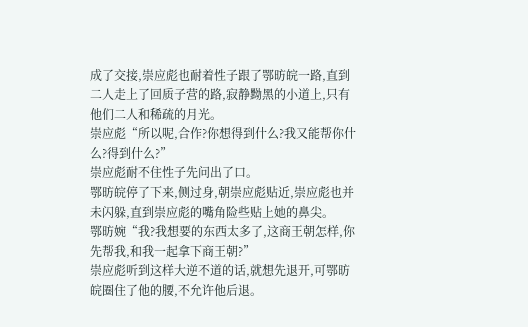成了交接,崇应彪也耐着性子跟了鄂昉皖一路,直到二人走上了回质子营的路,寂静黝黑的小道上,只有他们二人和稀疏的月光。
崇应彪“所以呢,合作?你想得到什么?我又能帮你什么?得到什么?”
崇应彪耐不住性子先问出了口。
鄂昉皖停了下来,侧过身,朝崇应彪贴近,崇应彪也并未闪躲,直到崇应彪的嘴角险些贴上她的鼻尖。
鄂昉婉“我?我想要的东西太多了,这商王朝怎样,你先帮我,和我一起拿下商王朝?”
崇应彪听到这样大逆不道的话,就想先退开,可鄂昉皖圈住了他的腰,不允许他后退。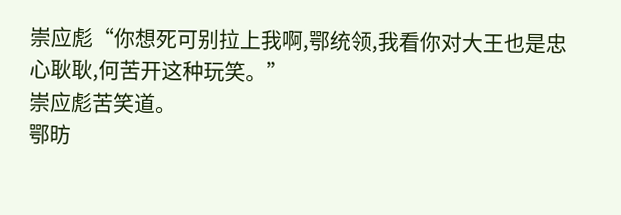崇应彪“你想死可别拉上我啊,鄂统领,我看你对大王也是忠心耿耿,何苦开这种玩笑。”
崇应彪苦笑道。
鄂昉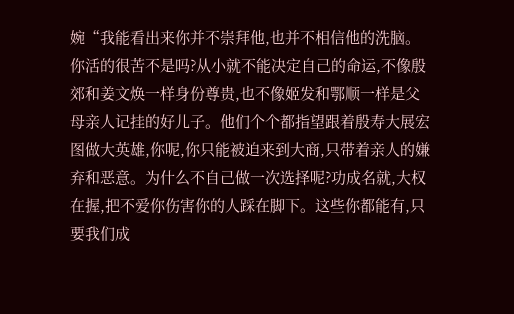婉“我能看出来你并不崇拜他,也并不相信他的洗脑。你活的很苦不是吗?从小就不能决定自己的命运,不像殷郊和姜文焕一样身份尊贵,也不像姬发和鄂顺一样是父母亲人记挂的好儿子。他们个个都指望跟着殷寿大展宏图做大英雄,你呢,你只能被迫来到大商,只带着亲人的嫌弃和恶意。为什么不自己做一次选择呢?功成名就,大权在握,把不爱你伤害你的人踩在脚下。这些你都能有,只要我们成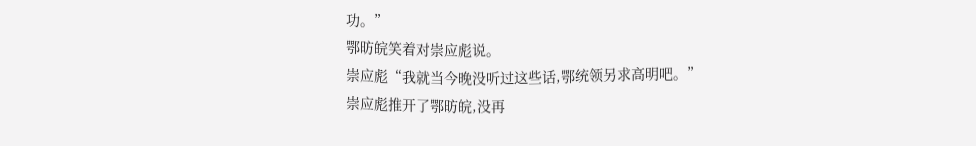功。”
鄂昉皖笑着对崇应彪说。
崇应彪“我就当今晚没听过这些话,鄂统领另求高明吧。”
崇应彪推开了鄂昉皖,没再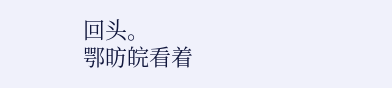回头。
鄂昉皖看着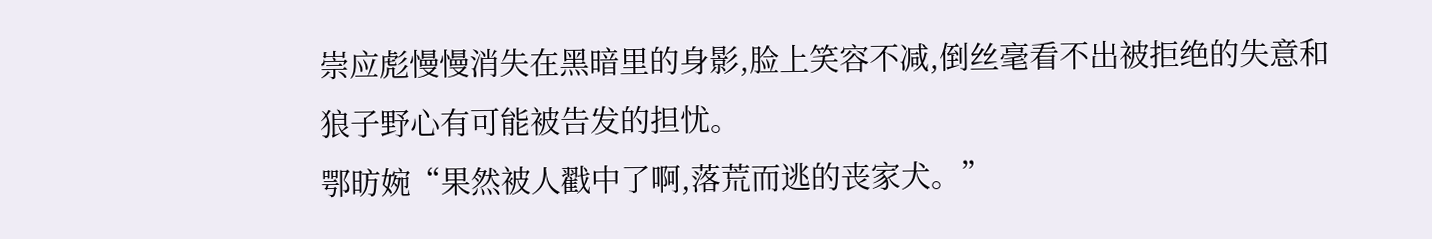崇应彪慢慢消失在黑暗里的身影,脸上笑容不减,倒丝毫看不出被拒绝的失意和狼子野心有可能被告发的担忧。
鄂昉婉“果然被人戳中了啊,落荒而逃的丧家犬。”